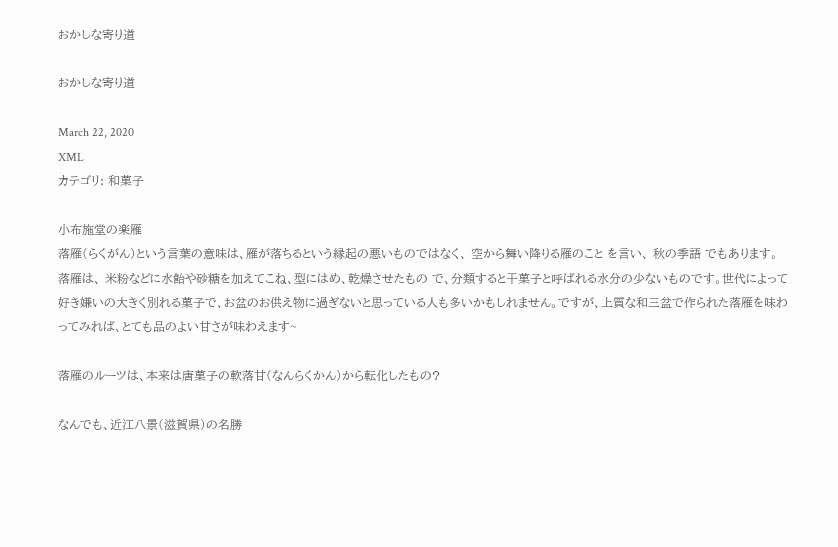おかしな寄り道

おかしな寄り道

March 22, 2020
XML
カテゴリ: 和菓子

小布施堂の楽雁
落雁(らくがん)という言葉の意味は、雁が落ちるという縁起の悪いものではなく、 空から舞い降りる雁のこと を言い、 秋の季語 でもあります。
落雁は、 米粉などに水飴や砂糖を加えてこね、型にはめ、乾燥させたもの で、分類すると干菓子と呼ばれる水分の少ないものです。世代によって好き嫌いの大きく別れる菓子で、お盆のお供え物に過ぎないと思っている人も多いかもしれません。ですが、上質な和三盆で作られた落雁を味わってみれば、とても品のよい甘さが味わえます~

落雁のルーツは、本来は唐菓子の軟落甘(なんらくかん)から転化したもの?

なんでも、近江八景(滋賀県)の名勝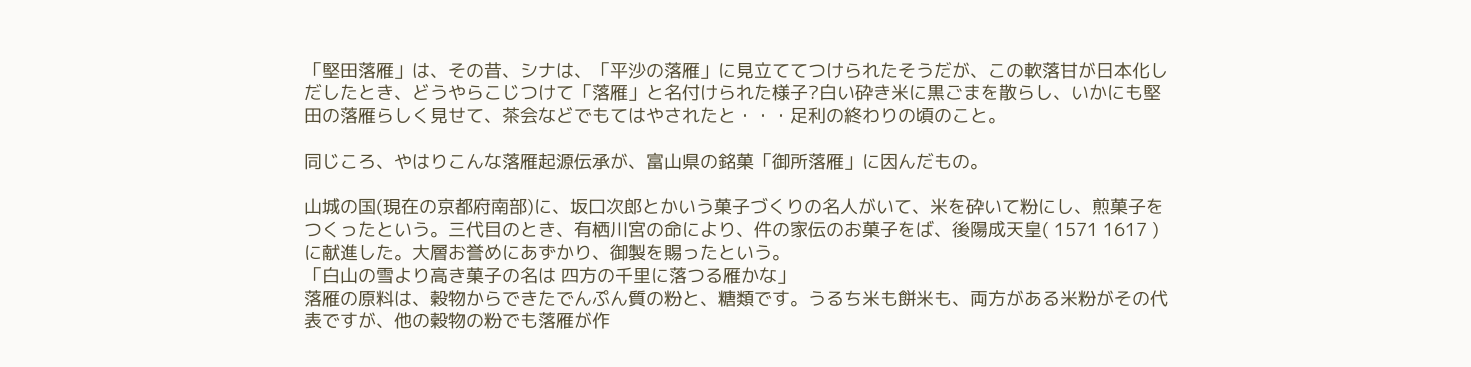「堅田落雁」は、その昔、シナは、「平沙の落雁」に見立ててつけられたそうだが、この軟落甘が日本化しだしたとき、どうやらこじつけて「落雁」と名付けられた様子?白い砕き米に黒ごまを散らし、いかにも堅田の落雁らしく見せて、茶会などでもてはやされたと・・・足利の終わりの頃のこと。

同じころ、やはりこんな落雁起源伝承が、富山県の銘菓「御所落雁」に因んだもの。

山城の国(現在の京都府南部)に、坂口次郎とかいう菓子づくりの名人がいて、米を砕いて粉にし、煎菓子をつくったという。三代目のとき、有栖川宮の命により、件の家伝のお菓子をば、後陽成天皇( 1571 1617 )に献進した。大層お誉めにあずかり、御製を賜ったという。
「白山の雪より高き菓子の名は 四方の千里に落つる雁かな」
落雁の原料は、穀物からできたでんぷん質の粉と、糖類です。うるち米も餅米も、両方がある米粉がその代表ですが、他の穀物の粉でも落雁が作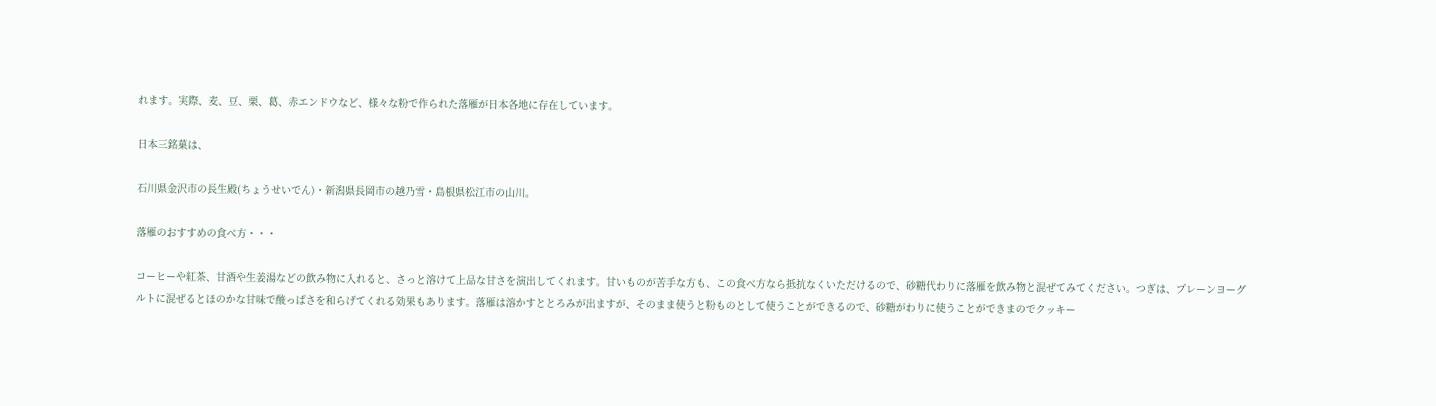れます。実際、麦、豆、栗、葛、赤エンドウなど、様々な粉で作られた落雁が日本各地に存在しています。

日本三銘菓は、

石川県金沢市の長生殿(ちょうせいでん)・新潟県長岡市の越乃雪・島根県松江市の山川。

落雁のおすすめの食べ方・・・

コーヒーや紅茶、甘酒や生姜湯などの飲み物に入れると、さっと溶けて上品な甘さを演出してくれます。甘いものが苦手な方も、この食べ方なら抵抗なくいただけるので、砂糖代わりに落雁を飲み物と混ぜてみてください。つぎは、プレーンヨーグルトに混ぜるとほのかな甘味で酸っぱさを和らげてくれる効果もあります。落雁は溶かすととろみが出ますが、そのまま使うと粉ものとして使うことができるので、砂糖がわりに使うことができまのでクッキー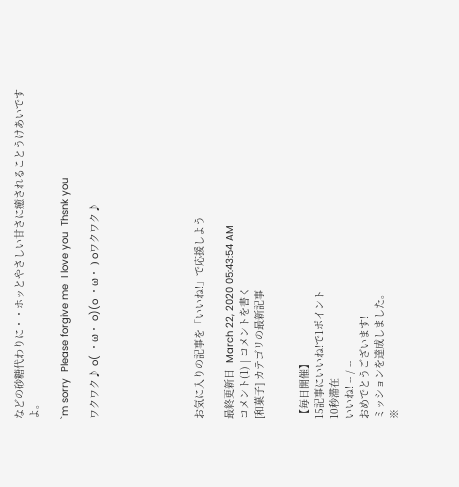などの砂糖代わりに・・ホッとやさしい甘さに癒されることうけあいですよ。

`m sorry  Please forgive me  I love you  Thsnk you

ワクワク♪ o( ・ω・ o)(o ・ω・ ) oワクワク♪






お気に入りの記事を「いいね!」で応援しよう

最終更新日  March 22, 2020 05:43:54 AM
コメント(1) | コメントを書く
[和菓子] カテゴリの最新記事


【毎日開催】
15記事にいいね!で1ポイント
10秒滞在
いいね! -- / --
おめでとうございます!
ミッションを達成しました。
※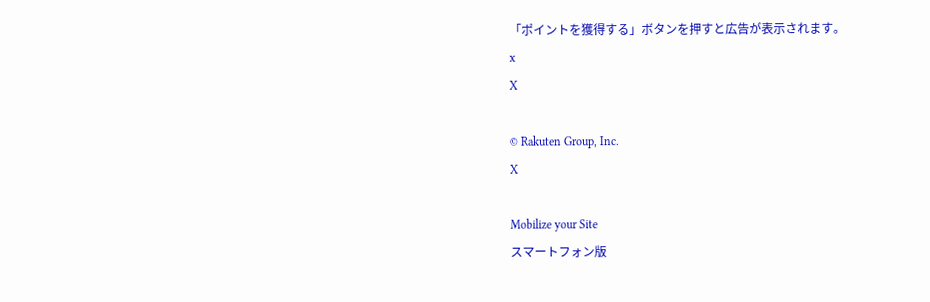「ポイントを獲得する」ボタンを押すと広告が表示されます。
x
X

© Rakuten Group, Inc.
X

Mobilize your Site
スマートフォン版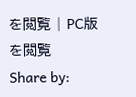を閲覧 | PC版を閲覧
Share by: